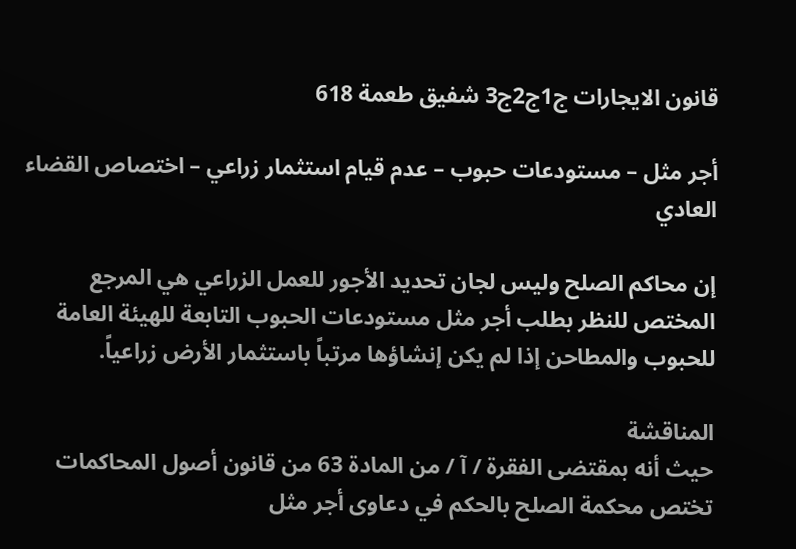قانون الايجارات ج1ج2ج3 شفيق طعمة 618

أجر مثل – مستودعات حبوب – عدم قيام استثمار زراعي – اختصاص القضاء العادي

إن محاكم الصلح وليس لجان تحديد الأجور للعمل الزراعي هي المرجع المختص للنظر بطلب أجر مثل مستودعات الحبوب التابعة للهيئة العامة للحبوب والمطاحن إذا لم يكن إنشاؤها مرتباً باستثمار الأرض زراعياً.

المناقشة
حيث أنه بمقتضى الفقرة / آ / من المادة 63 من قانون أصول المحاكمات تختص محكمة الصلح بالحكم في دعاوى أجر مثل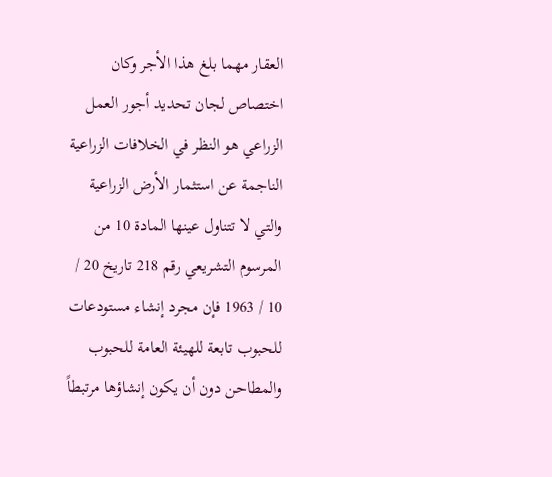العقار مهما بلغ هذا الأجر وكان اختصاص لجان تحديد أجور العمل الزراعي هو النظر في الخلافات الزراعية الناجمة عن استثمار الأرض الزراعية والتي لا تتناول عينها المادة 10 من المرسوم التشريعي رقم 218 تاريخ 20 / 10 / 1963 فإن مجرد إنشاء مستودعات للحبوب تابعة للهيئة العامة للحبوب والمطاحن دون أن يكون إنشاؤها مرتبطاً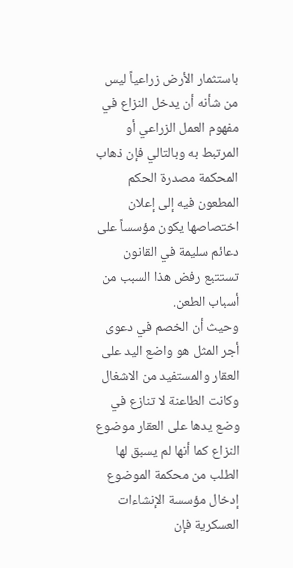باستثمار الأرض زراعياً ليس من شأنه أن يدخل النزاع في مفهوم العمل الزراعي أو المرتبط به وبالتالي فإن ذهاب المحكمة مصدرة الحكم المطعون فيه إلى إعلان اختصاصها يكون مؤسساً على دعائم سليمة في القانون تستتبع رفض هذا السبب من أسباب الطعن.
وحيث أن الخصم في دعوى أجر المثل هو واضع اليد على العقار والمستفيد من الاشغال وكانت الطاعنة لا تنازع في وضع يدها على العقار موضوع النزاع كما أنها لم يسبق لها الطلب من محكمة الموضوع إدخال مؤسسة الإنشاءات العسكرية فإن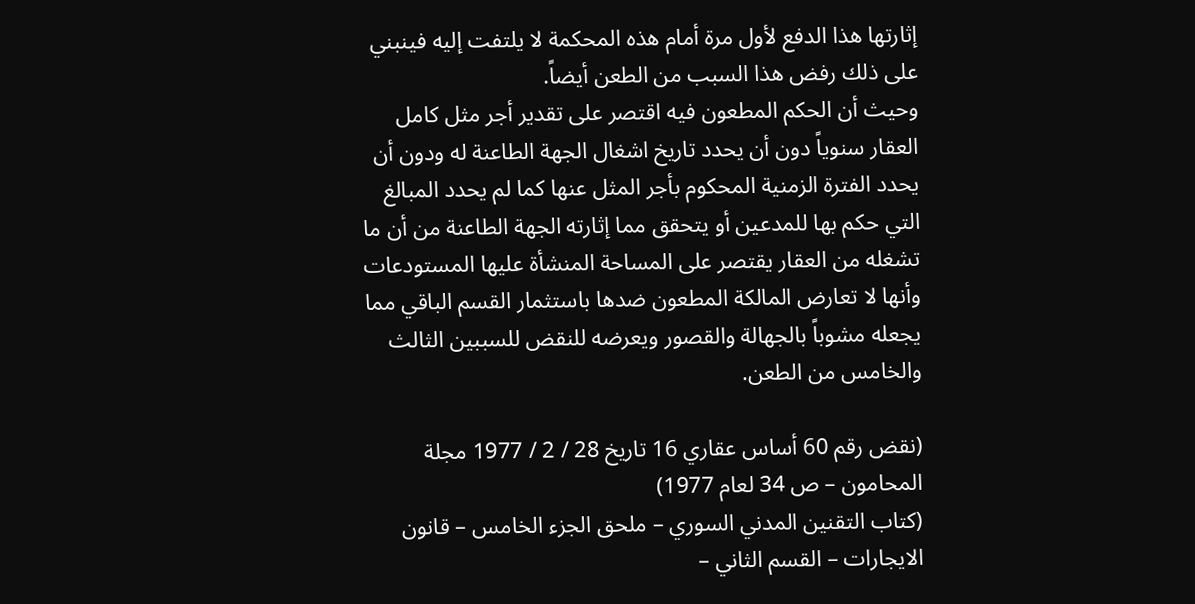إثارتها هذا الدفع لأول مرة أمام هذه المحكمة لا يلتفت إليه فينبني على ذلك رفض هذا السبب من الطعن أيضاً.
وحيث أن الحكم المطعون فيه اقتصر على تقدير أجر مثل كامل العقار سنوياً دون أن يحدد تاريخ اشغال الجهة الطاعنة له ودون أن يحدد الفترة الزمنية المحكوم بأجر المثل عنها كما لم يحدد المبالغ التي حكم بها للمدعين أو يتحقق مما إثارته الجهة الطاعنة من أن ما تشغله من العقار يقتصر على المساحة المنشأة عليها المستودعات وأنها لا تعارض المالكة المطعون ضدها باستثمار القسم الباقي مما يجعله مشوباً بالجهالة والقصور ويعرضه للنقض للسببين الثالث والخامس من الطعن.

(نقض رقم 60 أساس عقاري 16 تاريخ 28 / 2 / 1977 مجلة المحامون – ص 34 لعام 1977)
(كتاب التقنين المدني السوري – ملحق الجزء الخامس – قانون الايجارات – القسم الثاني –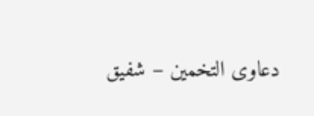دعاوى التخمين – شفيق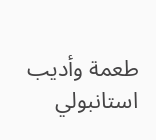طعمة وأديب استانبولي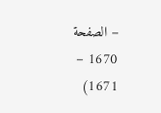– الصفحة 1670 – 1671)